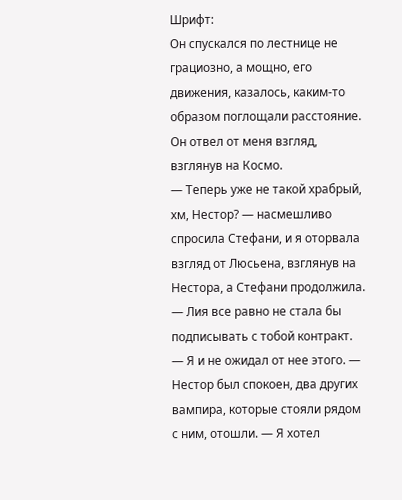Шрифт:
Он спускался по лестнице не грациозно, а мощно, его движения, казалось, каким-то образом поглощали расстояние.
Он отвел от меня взгляд, взглянув на Космо.
— Теперь уже не такой храбрый, хм, Нестор? — насмешливо спросила Стефани, и я оторвала взгляд от Люсьена, взглянув на Нестора, а Стефани продолжила. — Лия все равно не стала бы подписывать с тобой контракт.
— Я и не ожидал от нее этого. — Нестор был спокоен, два других вампира, которые стояли рядом с ним, отошли. — Я хотел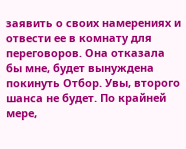заявить о своих намерениях и отвести ее в комнату для переговоров. Она отказала бы мне, будет вынуждена покинуть Отбор. Увы, второго шанса не будет. По крайней мере,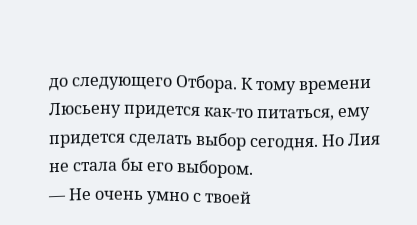до следующего Отбора. К тому времени Люсьену придется как-то питаться, ему придется сделать выбор сегодня. Но Лия не стала бы его выбором.
— Не очень умно с твоей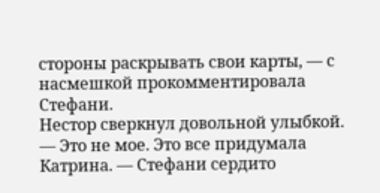стороны раскрывать свои карты, — с насмешкой прокомментировала Стефани.
Нестор сверкнул довольной улыбкой.
— Это не мое. Это все придумала Катрина. — Стефани сердито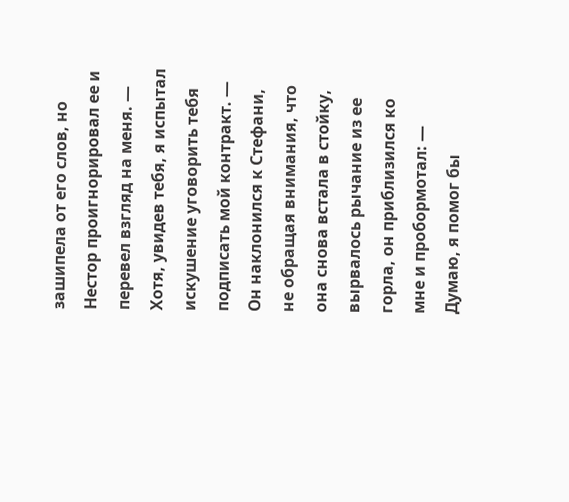зашипела от его слов, но Нестор проигнорировал ее и перевел взгляд на меня. — Хотя, увидев тебя, я испытал искушение уговорить тебя подписать мой контракт. — Он наклонился к Стефани, не обращая внимания, что она снова встала в стойку, вырвалось рычание из ее горла, он приблизился ко мне и пробормотал: — Думаю, я помог бы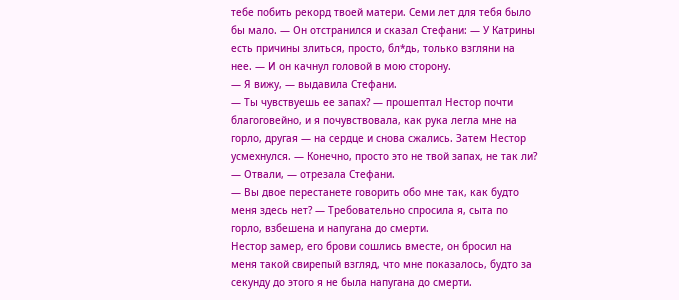тебе побить рекорд твоей матери. Семи лет для тебя было бы мало. — Он отстранился и сказал Стефани: — У Катрины есть причины злиться, просто, бл*дь, только взгляни на нее. — И он качнул головой в мою сторону.
— Я вижу, — выдавила Стефани.
— Ты чувствуешь ее запах? — прошептал Нестор почти благоговейно, и я почувствовала, как рука легла мне на горло, другая — на сердце и снова сжались. Затем Нестор усмехнулся. — Конечно, просто это не твой запах, не так ли?
— Отвали, — отрезала Стефани.
— Вы двое перестанете говорить обо мне так, как будто меня здесь нет? — Требовательно спросила я, сыта по горло, взбешена и напугана до смерти.
Нестор замер, его брови сошлись вместе, он бросил на меня такой свирепый взгляд, что мне показалось, будто за секунду до этого я не была напугана до смерти.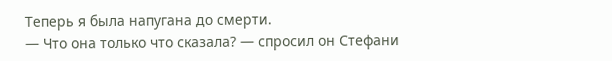Теперь я была напугана до смерти.
— Что она только что сказала? — спросил он Стефани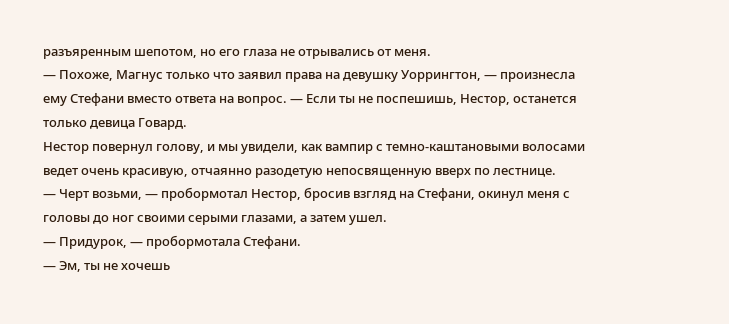разъяренным шепотом, но его глаза не отрывались от меня.
— Похоже, Магнус только что заявил права на девушку Уоррингтон, — произнесла ему Стефани вместо ответа на вопрос. — Если ты не поспешишь, Нестор, останется только девица Говард.
Нестор повернул голову, и мы увидели, как вампир с темно-каштановыми волосами ведет очень красивую, отчаянно разодетую непосвященную вверх по лестнице.
— Черт возьми, — пробормотал Нестор, бросив взгляд на Стефани, окинул меня с головы до ног своими серыми глазами, а затем ушел.
— Придурок, — пробормотала Стефани.
— Эм, ты не хочешь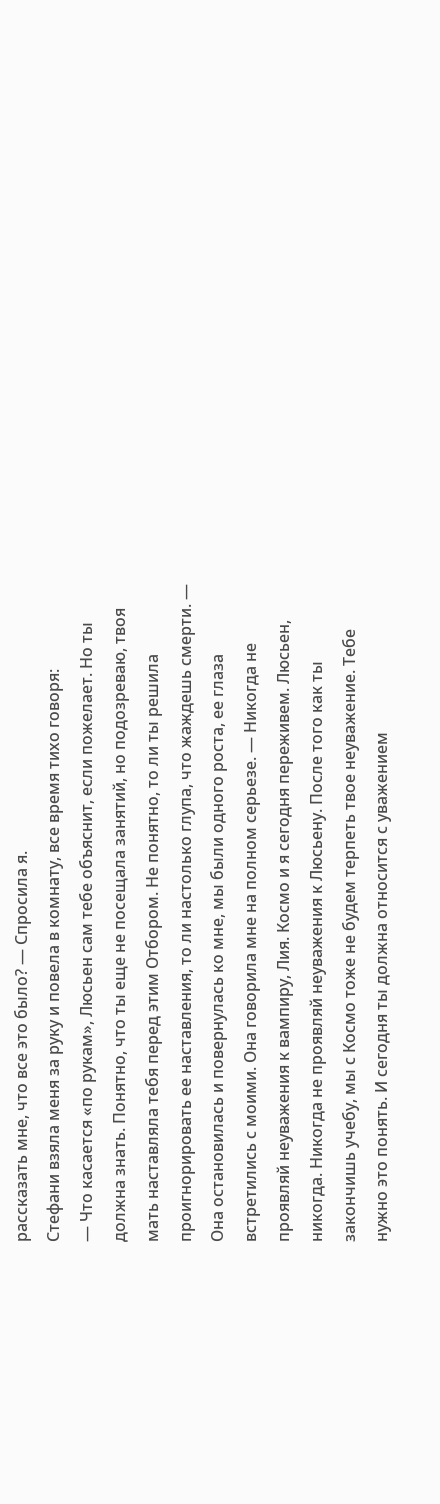рассказать мне, что все это было? — Спросила я.
Стефани взяла меня за руку и повела в комнату, все время тихо говоря:
— Что касается «по рукам», Люсьен сам тебе объяснит, если пожелает. Но ты должна знать. Понятно, что ты еще не посещала занятий, но подозреваю, твоя мать наставляла тебя перед этим Отбором. Не понятно, то ли ты решила проигнорировать ее наставления, то ли настолько глупа, что жаждешь смерти. — Она остановилась и повернулась ко мне, мы были одного роста, ее глаза встретились с моими. Она говорила мне на полном серьезе. — Никогда не проявляй неуважения к вампиру, Лия. Космо и я сегодня переживем. Люсьен, никогда. Никогда не проявляй неуважения к Люсьену. После того как ты закончишь учебу, мы с Космо тоже не будем терпеть твое неуважение. Тебе нужно это понять. И сегодня ты должна относится с уважением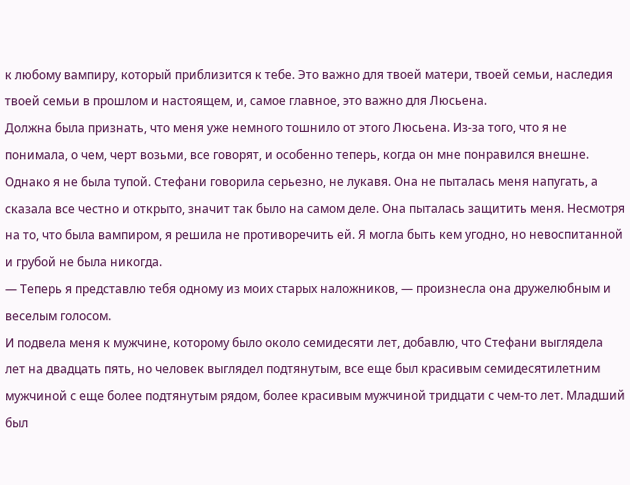к любому вампиру, который приблизится к тебе. Это важно для твоей матери, твоей семьи, наследия твоей семьи в прошлом и настоящем, и, самое главное, это важно для Люсьена.
Должна была признать, что меня уже немного тошнило от этого Люсьена. Из-за того, что я не понимала, о чем, черт возьми, все говорят, и особенно теперь, когда он мне понравился внешне.
Однако я не была тупой. Стефани говорила серьезно, не лукавя. Она не пыталась меня напугать, а сказала все честно и открыто, значит так было на самом деле. Она пыталась защитить меня. Несмотря на то, что была вампиром, я решила не противоречить ей. Я могла быть кем угодно, но невоспитанной и грубой не была никогда.
— Теперь я представлю тебя одному из моих старых наложников, — произнесла она дружелюбным и веселым голосом.
И подвела меня к мужчине, которому было около семидесяти лет, добавлю, что Стефани выглядела лет на двадцать пять, но человек выглядел подтянутым, все еще был красивым семидесятилетним мужчиной с еще более подтянутым рядом, более красивым мужчиной тридцати с чем-то лет. Младший был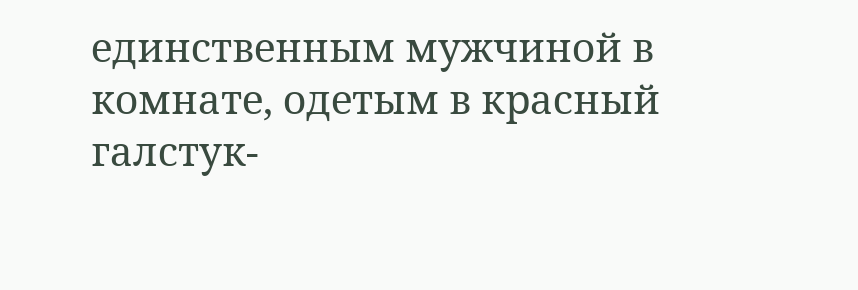единственным мужчиной в комнате, одетым в красный галстук-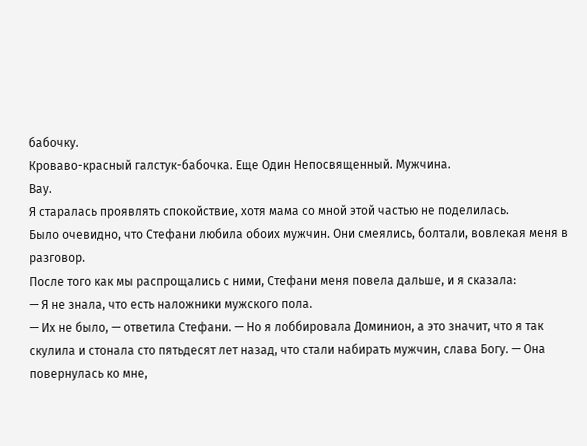бабочку.
Кроваво-красный галстук-бабочка. Еще Один Непосвященный. Мужчина.
Вау.
Я старалась проявлять спокойствие, хотя мама со мной этой частью не поделилась.
Было очевидно, что Стефани любила обоих мужчин. Они смеялись, болтали, вовлекая меня в разговор.
После того как мы распрощались с ними, Стефани меня повела дальше, и я сказала:
— Я не знала, что есть наложники мужского пола.
— Их не было, — ответила Стефани. — Но я лоббировала Доминион, а это значит, что я так скулила и стонала сто пятьдесят лет назад, что стали набирать мужчин, слава Богу. — Она повернулась ко мне,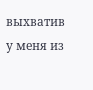выхватив у меня из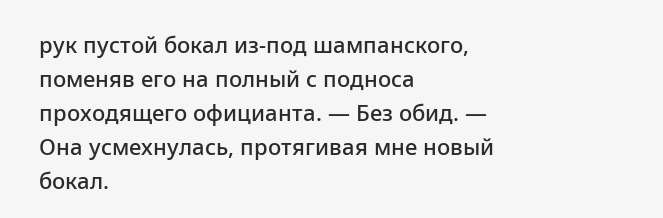рук пустой бокал из-под шампанского, поменяв его на полный с подноса проходящего официанта. — Без обид. — Она усмехнулась, протягивая мне новый бокал.